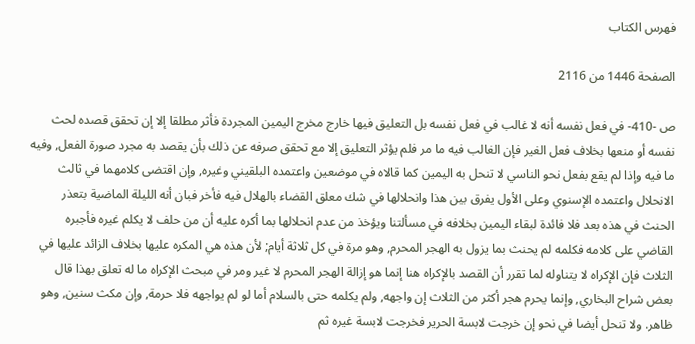فهرس الكتاب

الصفحة 1446 من 2116

ص -410- في فعل نفسه أنه لا غالب في فعل نفسه بل التعليق فيها خارج مخرج اليمين المجردة فأثر مطلقا إلا إن تحقق قصده لحث نفسه أو منعها بخلاف فعل الغير فإن الغالب فيه ما مر فلم يؤثر التعليق إلا مع تحقق صرفه عن ذلك بأن يقصد به مجرد صورة الفعل, وفيه ما فيه وإذا لم يقع بفعل نحو الناسي لا تنحل به اليمين كما قالاه في موضعين واعتمده البلقيني وغيره, وإن اقتضى كلامهما في ثالث الانحلال واعتمده الإسنوي وعلى الأول يفرق بين هذا وانحلالها في شك معلق القضاء بالهلال فيه فأخر فبان أنه الليلة الماضية بتعذر الحنث في هذه بعد فلا فائدة لبقاء اليمين بخلافه في مسألتنا ويؤخذ من عدم انحلالها بما أكره عليه أن من حلف لا يكلم غيره فأجبره القاضي على كلامه فكلمه لم يحنث بما يزول به الهجر المحرم, وهو مرة في كل ثلاثة أيام; لأن هذه هي المكره عليها بخلاف الزائد عليها في الثلاث فإن الإكراه لا يتناوله لما تقرر أن القصد بالإكراه هنا إنما هو إزالة الهجر المحرم لا غير ومر في مبحث الإكراه ما له تعلق بهذا قال بعض شراح البخاري, وإنما يحرم هجر أكثر من الثلاث إن واجهه, ولم يكلمه حتى بالسلام أما لو لم يواجهه فلا حرمة, وإن مكث سنين, وهو ظاهر. ولا تنحل أيضا في نحو إن خرجت لابسة الحرير فخرجت لابسة غيره ثم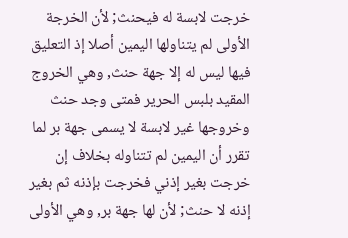خرجت لابسة له فيحنث; لأن الخرجة الأولى لم يتناولها اليمين أصلا إذ التعليق فيها ليس له إلا جهة حنث, وهي الخروج المقيد بلبس الحرير فمتى وجد حنث وخروجها غير لابسة لا يسمى جهة بر لما تقرر أن اليمين لم تتناوله بخلاف إن خرجت بغير إذني فخرجت بإذنه ثم بغير إذنه لا حنث; لأن لها جهة بر, وهي الأولى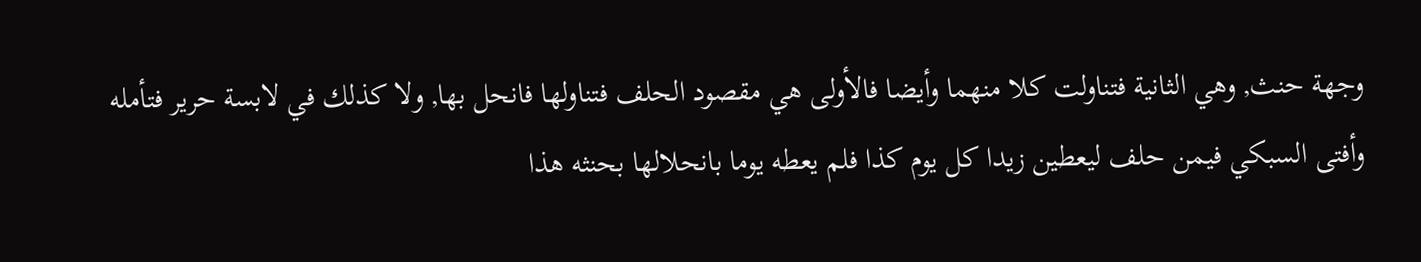وجهة حنث, وهي الثانية فتناولت كلا منهما وأيضا فالأولى هي مقصود الحلف فتناولها فانحل بها, ولا كذلك في لابسة حرير فتأمله وأفتى السبكي فيمن حلف ليعطين زيدا كل يوم كذا فلم يعطه يوما بانحلالها بحنثه هذا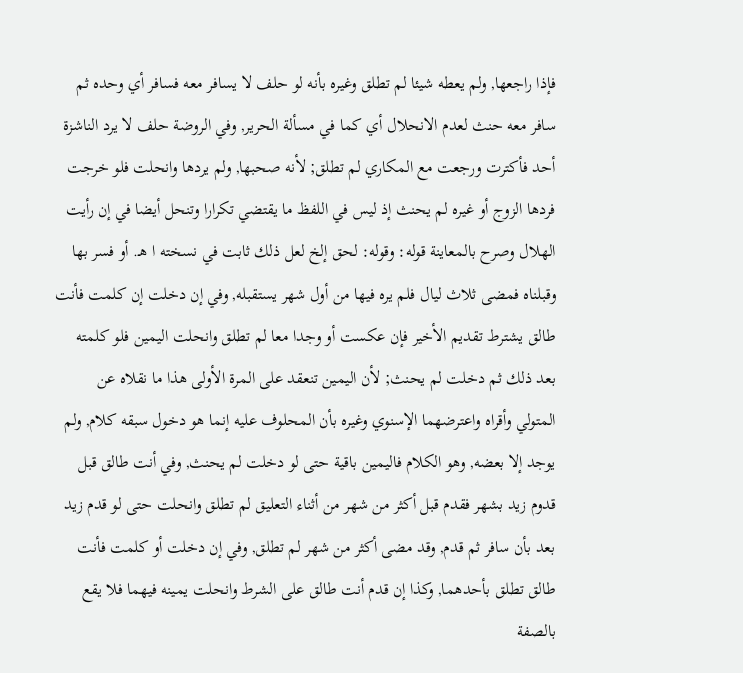فإذا راجعها, ولم يعطه شيئا لم تطلق وغيره بأنه لو حلف لا يسافر معه فسافر أي وحده ثم سافر معه حنث لعدم الانحلال أي كما في مسألة الحرير, وفي الروضة حلف لا يرد الناشزة أحد فأكترت ورجعت مع المكاري لم تطلق; لأنه صحبها, ولم يردها وانحلت فلو خرجت فردها الزوج أو غيره لم يحنث إذ ليس في اللفظ ما يقتضي تكرارا وتنحل أيضا في إن رأيت الهلال وصرح بالمعاينة قوله: وقوله: لحق إلخ لعل ذلك ثابت في نسخته ا هـ. أو فسر بها وقبلناه فمضى ثلاث ليال فلم يره فيها من أول شهر يستقبله, وفي إن دخلت إن كلمت فأنت طالق يشترط تقديم الأخير فإن عكست أو وجدا معا لم تطلق وانحلت اليمين فلو كلمته بعد ذلك ثم دخلت لم يحنث; لأن اليمين تنعقد على المرة الأولى هذا ما نقلاه عن المتولي وأقراه واعترضهما الإسنوي وغيره بأن المحلوف عليه إنما هو دخول سبقه كلام, ولم يوجد إلا بعضه, وهو الكلام فاليمين باقية حتى لو دخلت لم يحنث, وفي أنت طالق قبل قدوم زيد بشهر فقدم قبل أكثر من شهر من أثناء التعليق لم تطلق وانحلت حتى لو قدم زيد بعد بأن سافر ثم قدم, وقد مضى أكثر من شهر لم تطلق, وفي إن دخلت أو كلمت فأنت طالق تطلق بأحدهما, وكذا إن قدم أنت طالق على الشرط وانحلت يمينه فيهما فلا يقع بالصفة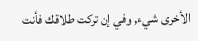الأخرى شيء, وفي إن تركت طلاقك فأنت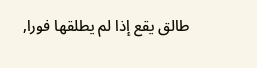طالق يقع إذا لم يطلقها فورا,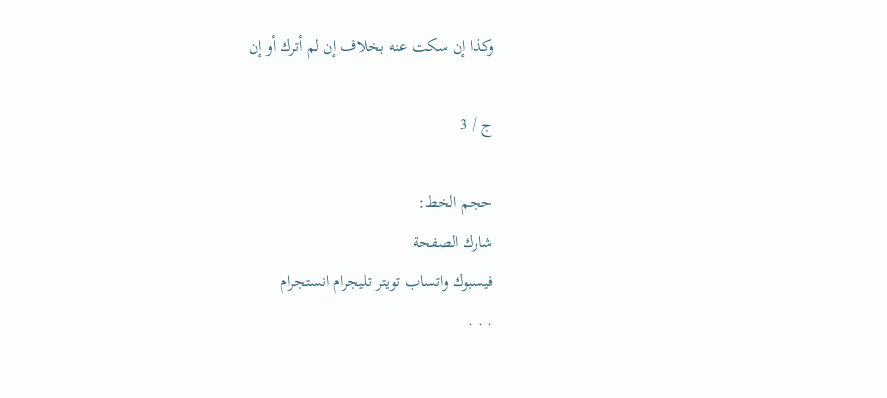وكذا إن سكت عنه بخلاف إن لم أترك أو إن

ج / 3

حجم الخط:
شارك الصفحة
فيسبوك واتساب تويتر تليجرام انستجرام
. . .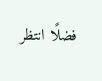فضلًا انتظر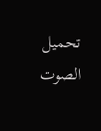تحميل الصوت